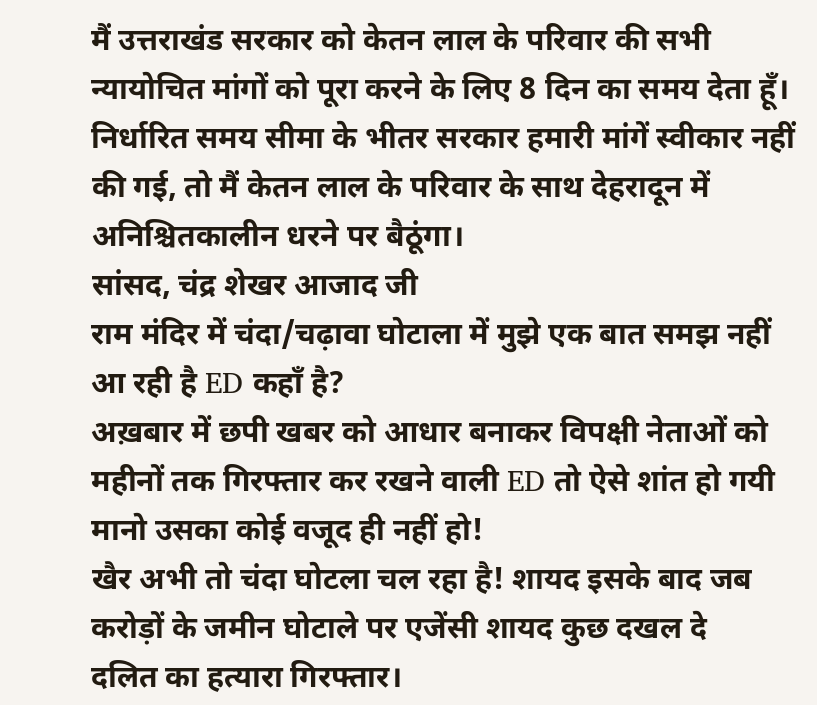मैं उत्तराखंड सरकार को केतन लाल के परिवार की सभी न्यायोचित मांगों को पूरा करने के लिए 8 दिन का समय देता हूँ।
निर्धारित समय सीमा के भीतर सरकार हमारी मांगें स्वीकार नहीं की गई, तो मैं केतन लाल के परिवार के साथ देहरादून में अनिश्चितकालीन धरने पर बैठूंगा।
सांसद, चंद्र शेखर आजाद जी
राम मंदिर में चंदा/चढ़ावा घोटाला में मुझे एक बात समझ नहीं आ रही है ED कहाँ है?
अख़बार में छपी खबर को आधार बनाकर विपक्षी नेताओं को महीनों तक गिरफ्तार कर रखने वाली ED तो ऐसे शांत हो गयी मानो उसका कोई वजूद ही नहीं हो!
खैर अभी तो चंदा घोटला चल रहा है! शायद इसके बाद जब करोड़ों के जमीन घोटाले पर एजेंसी शायद कुछ दखल दे
दलित का हत्यारा गिरफ्तार।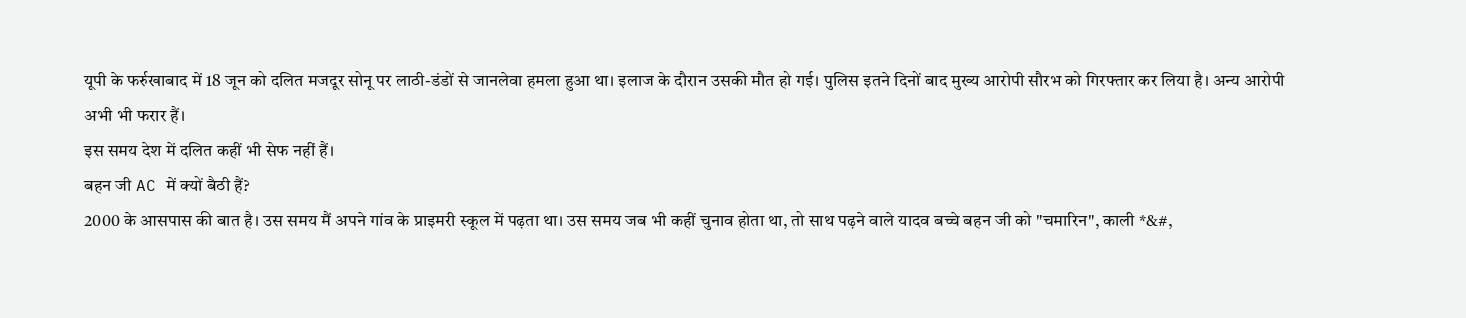यूपी के फर्रुखाबाद में 18 जून को दलित मजदूर सोनू पर लाठी-डंडों से जानलेवा हमला हुआ था। इलाज के दौरान उसकी मौत हो गई। पुलिस इतने दिनों बाद मुख्य आरोपी सौरभ को गिरफ्तार कर लिया है। अन्य आरोपी अभी भी फरार हैं।
इस समय देश में दलित कहीं भी सेफ नहीं हैं।
बहन जी AC में क्यों बैठी हैं?
2000 के आसपास की बात है। उस समय मैं अपने गांव के प्राइमरी स्कूल में पढ़ता था। उस समय जब भी कहीं चुनाव होता था, तो साथ पढ़ने वाले यादव बच्चे बहन जी को "चमारिन", काली *&#,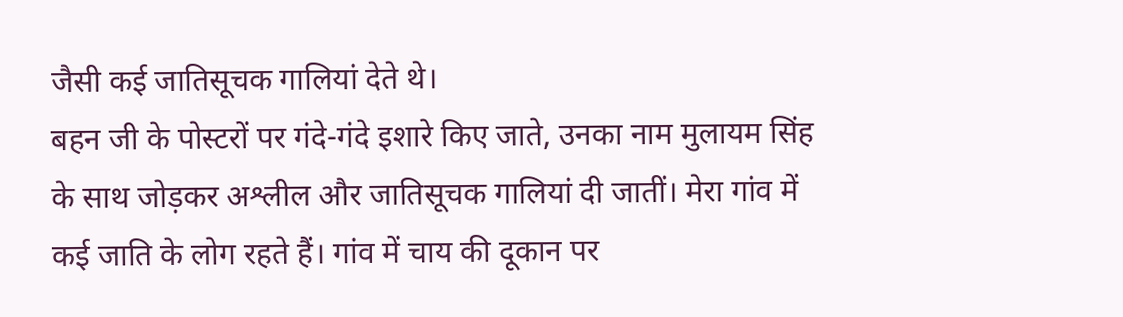जैसी कई जातिसूचक गालियां देते थे।
बहन जी के पोस्टरों पर गंदे-गंदे इशारे किए जाते, उनका नाम मुलायम सिंह के साथ जोड़कर अश्लील और जातिसूचक गालियां दी जातीं। मेरा गांव में कई जाति के लोग रहते हैं। गांव में चाय की दूकान पर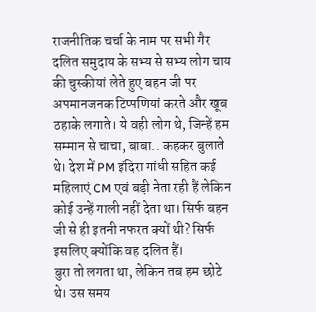राजनीतिक चर्चा के नाम पर सभी गैर दलित समुदाय के सभ्य से सभ्य लोग चाय की चुस्कीयां लेते हुए बहन जी पर अपमानजनक टिप्पणियां करते और खूब ठहाके लगाते। ये वही लोग थे, जिन्हें हम सम्मान से चाचा, बाबा.. कहकर बुलाते थे। देश में PM इंदिरा गांधी सहित कई महिलाएं CM एवं बड़ी नेता रही हैं लेकिन कोई उन्हें गाली नहीं देता था। सिर्फ बहन जी से ही इतनी नफरत क्यों थी? सिर्फ इसलिए क्योंकि वह दलित हैं।
बुरा तो लगता था, लेकिन तब हम छोटे थे। उस समय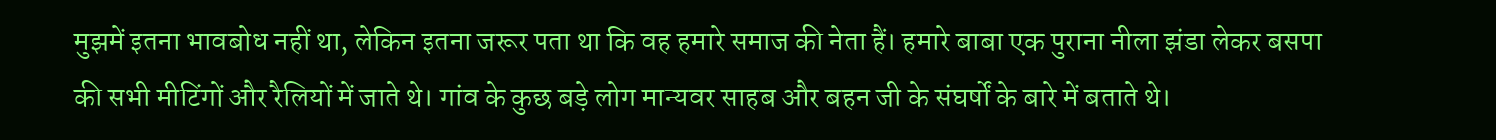मुझमें इतना भावबोध नहीं था, लेकिन इतना जरूर पता था कि वह हमारे समाज की नेता हैं। हमारे बाबा एक पुराना नीला झंडा लेकर बसपा की सभी मीटिंगों और रैलियों में जाते थे। गांव के कुछ बड़े लोग मान्यवर साहब और बहन जी के संघर्षों के बारे में बताते थे।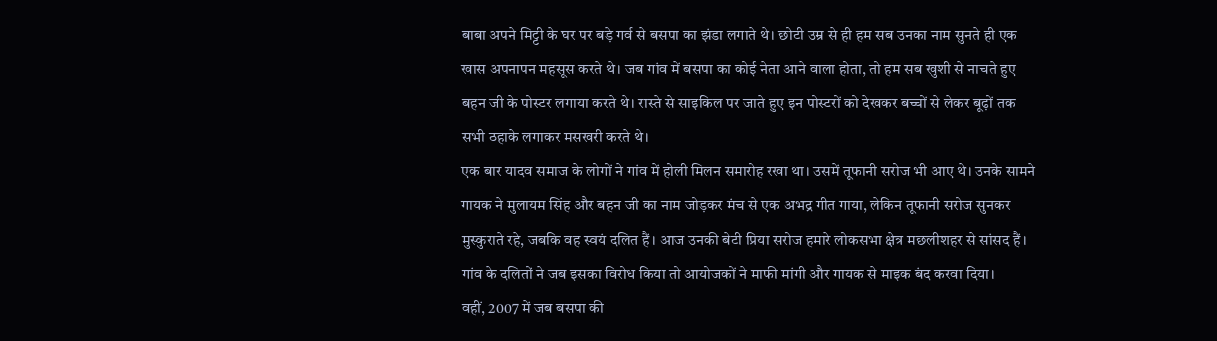बाबा अपने मिट्टी के घर पर बड़े गर्व से बसपा का झंडा लगाते थे। छोटी उम्र से ही हम सब उनका नाम सुनते ही एक खास अपनापन महसूस करते थे। जब गांव में बसपा का कोई नेता आने वाला होता, तो हम सब खुशी से नाचते हुए बहन जी के पोस्टर लगाया करते थे। रास्ते से साइकिल पर जाते हुए इन पोस्टरों को देखकर बच्चों से लेकर बूढ़ों तक सभी ठहाके लगाकर मसखरी करते थे।
एक बार यादव समाज के लोगों ने गांव में होली मिलन समारोह रखा था। उसमें तूफानी सरोज भी आए थे। उनके सामने गायक ने मुलायम सिंह और बहन जी का नाम जोड़कर मंच से एक अभद्र गीत गाया, लेकिन तूफानी सरोज सुनकर मुस्कुराते रहे, जबकि वह स्वयं दलित हैं। आज उनकी बेटी प्रिया सरोज हमारे लोकसभा क्षेत्र मछलीशहर से सांसद हैं। गांव के दलितों ने जब इसका विरोध किया तो आयोजकों ने माफी मांगी और गायक से माइक बंद करवा दिया।
वहीं, 2007 में जब बसपा की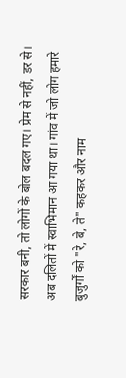सरकार बनी, तो लोगों के बोल बदल गए। प्रेम से नहीं, डर से। अब दलितों में स्वाभिमान आ गया था। गांव में जो लोग हमारे बुजुर्गों को "रे, बे, ते" कहकर और नाम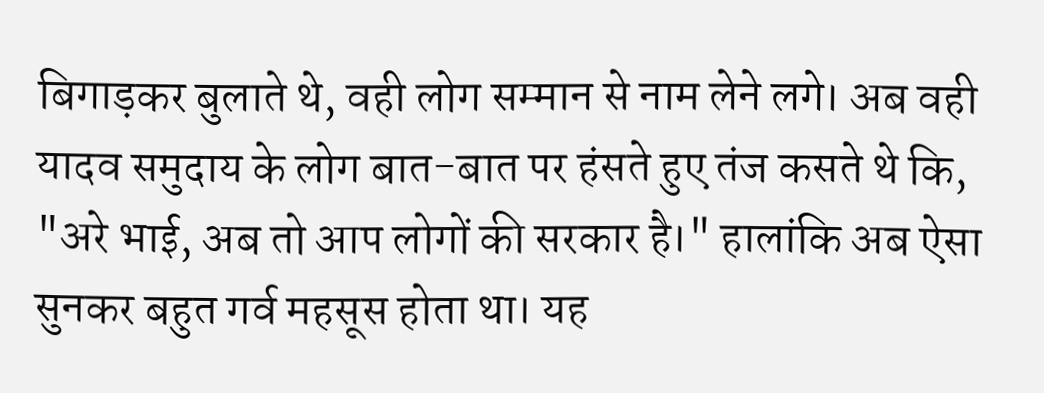बिगाड़कर बुलाते थे, वही लोग सम्मान से नाम लेने लगे। अब वही यादव समुदाय के लोग बात-बात पर हंसते हुए तंज कसते थे कि, "अरे भाई, अब तो आप लोगों की सरकार है।" हालांकि अब ऐसा सुनकर बहुत गर्व महसूस होता था। यह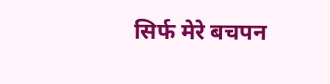सिर्फ मेरे बचपन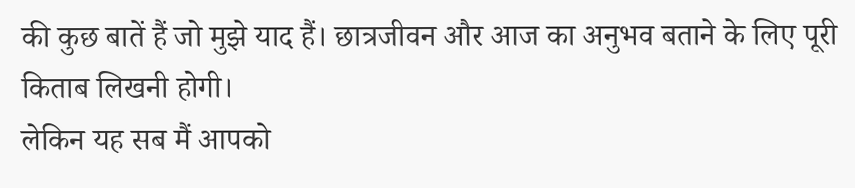की कुछ बातें हैं जो मुझे याद हैं। छात्रजीवन और आज का अनुभव बताने के लिए पूरी किताब लिखनी होगी।
लेकिन यह सब मैं आपको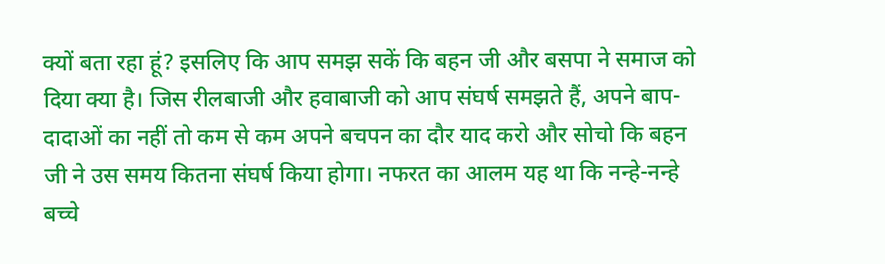क्यों बता रहा हूं? इसलिए कि आप समझ सकें कि बहन जी और बसपा ने समाज को दिया क्या है। जिस रीलबाजी और हवाबाजी को आप संघर्ष समझते हैं, अपने बाप-दादाओं का नहीं तो कम से कम अपने बचपन का दौर याद करो और सोचो कि बहन जी ने उस समय कितना संघर्ष किया होगा। नफरत का आलम यह था कि नन्हे-नन्हे बच्चे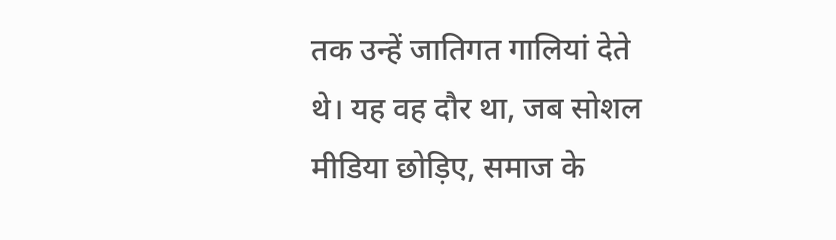तक उन्हें जातिगत गालियां देते थे। यह वह दौर था, जब सोशल मीडिया छोड़िए, समाज के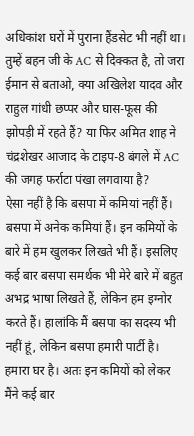अधिकांश घरों में पुराना हैंडसेट भी नहीं था। तुम्हें बहन जी के AC से दिक्कत है, तो जरा ईमान से बताओ, क्या अखिलेश यादव और राहुल गांधी छप्पर और घास-फूस की झोपड़ी में रहते हैं? या फिर अमित शाह ने चंद्रशेखर आजाद के टाइप-8 बंगले में AC की जगह फर्राटा पंखा लगवाया है?
ऐसा नहीं है कि बसपा में कमियां नहीं हैं। बसपा में अनेक कमियां हैं। इन कमियों के बारे में हम खुलकर लिखते भी हैं। इसलिए कई बार बसपा समर्थक भी मेरे बारे में बहुत अभद्र भाषा लिखते हैं, लेकिन हम इग्नोर करते हैं। हालांकि मैं बसपा का सदस्य भी नहीं हूं, लेकिन बसपा हमारी पार्टी है। हमारा घर है। अतः इन कमियों को लेकर मैंने कई बार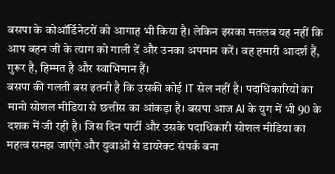बसपा के कोऑर्डिनेटरों को आगाह भी किया है। लेकिन इसका मतलब यह नहीं कि आप बहन जी के त्याग को गाली दें और उनका अपमान करें। वह हमारी आदर्श हैं, गुरूर है, हिम्मत है और स्वाभिमान हैं।
बसपा की गलती बस इतनी है कि उसकी कोई IT सेल नहीं है। पदाधिकारियों का मानो सोशल मीडिया से छत्तीस का आंकड़ा है। बसपा आज AI के युग में भी 90 के दशक में जी रही है। जिस दिन पार्टी और उसके पदाधिकारी सोशल मीडिया का महत्व समझ जाएंगे और युवाओं से डायरेक्ट संपर्क बना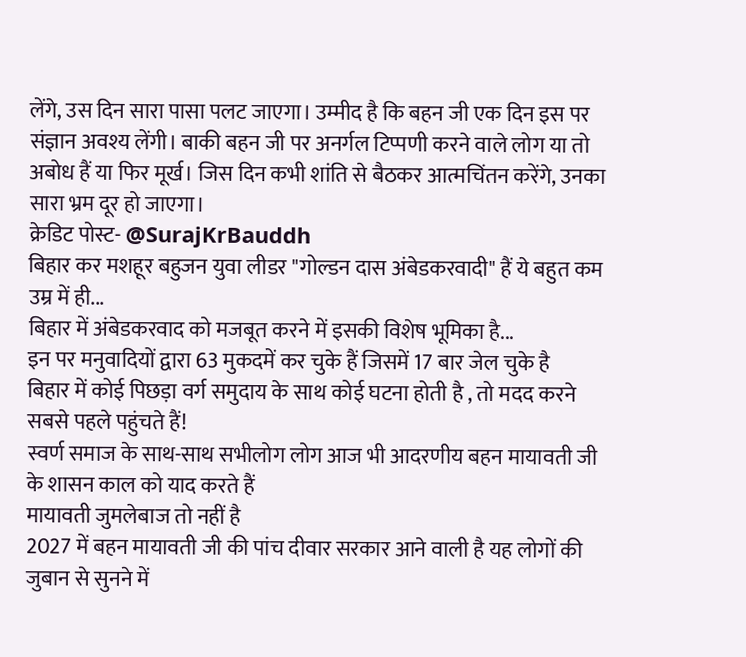लेंगे, उस दिन सारा पासा पलट जाएगा। उम्मीद है कि बहन जी एक दिन इस पर संज्ञान अवश्य लेंगी। बाकी बहन जी पर अनर्गल टिप्पणी करने वाले लोग या तो अबोध हैं या फिर मूर्ख। जिस दिन कभी शांति से बैठकर आत्मचिंतन करेंगे, उनका सारा भ्रम दूर हो जाएगा।
क्रेडिट पोस्ट- @SurajKrBauddh
बिहार कर मशहूर बहुजन युवा लीडर "गोल्डन दास अंबेडकरवादी" हैं ये बहुत कम उम्र में ही...
बिहार में अंबेडकरवाद को मजबूत करने में इसकी विशेष भूमिका है...
इन पर मनुवादियों द्वारा 63 मुकदमें कर चुके हैं जिसमें 17 बार जेल चुके है
बिहार में कोई पिछड़ा वर्ग समुदाय के साथ कोई घटना होती है , तो मदद करने सबसे पहले पहुंचते हैं!
स्वर्ण समाज के साथ-साथ सभीलोग लोग आज भी आदरणीय बहन मायावती जी के शासन काल को याद करते हैं
मायावती जुमलेबाज तो नहीं है
2027 में बहन मायावती जी की पांच दीवार सरकार आने वाली है यह लोगों की जुबान से सुनने में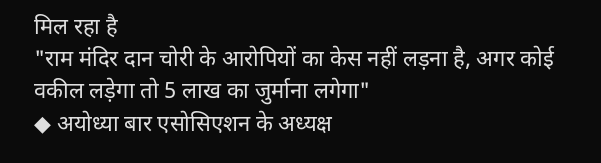मिल रहा है
"राम मंदिर दान चोरी के आरोपियों का केस नहीं लड़ना है, अगर कोई वकील लड़ेगा तो 5 लाख का जुर्माना लगेगा"
◆ अयोध्या बार एसोसिएशन के अध्यक्ष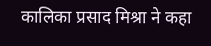कालिका प्रसाद मिश्रा ने कहा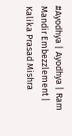#Ayodhya | Ayodhya | Ram Mandir Embezzlement | Kalika Prasad Mishra